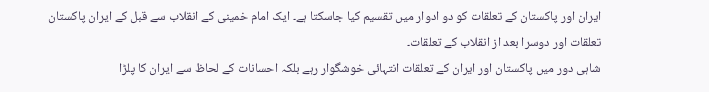ایران اور پاکستان کے تعلقات کو دو ادوار میں تقسیم کیا جاسکتا ہے۔ ایک امام خمینی کے انقلاب سے قبل کے ایران پاکستان تعلقات اور دوسرا بعد از انقلاب کے تعلقات۔
شاہی دور میں پاکستان اور ایران کے تعلقات انتہائی خوشگوار رہے بلکہ احسانات کے لحاظ سے ایران کا پلڑا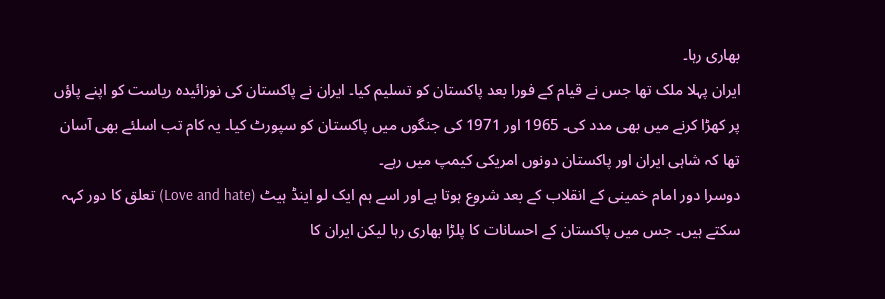بھاری رہا۔
ایران پہلا ملک تھا جس نے قیام کے فورا بعد پاکستان کو تسلیم کیا۔ ایران نے پاکستان کی نوزائیدہ ریاست کو اپنے پاؤں پر کھڑا کرنے میں بھی مدد کی۔ 1965 اور 1971 کی جنگوں میں پاکستان کو سپورٹ کیا۔ یہ کام تب اسلئے بھی آسان تھا کہ شاہی ایران اور پاکستان دونوں امریکی کیمپ میں رہے۔
دوسرا دور امام خمینی کے انقلاب کے بعد شروع ہوتا ہے اور اسے ہم ایک لو اینڈ ہیٹ (Love and hate) تعلق کا دور کہہ سکتے ہیں۔ جس میں پاکستان کے احسانات کا پلڑا بھاری رہا لیکن ایران کا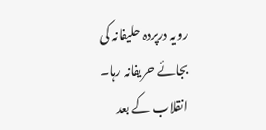رویہ درپردہ حلیفانہ کی بجائے حریفانہ رہا۔
انقلاب کے بعد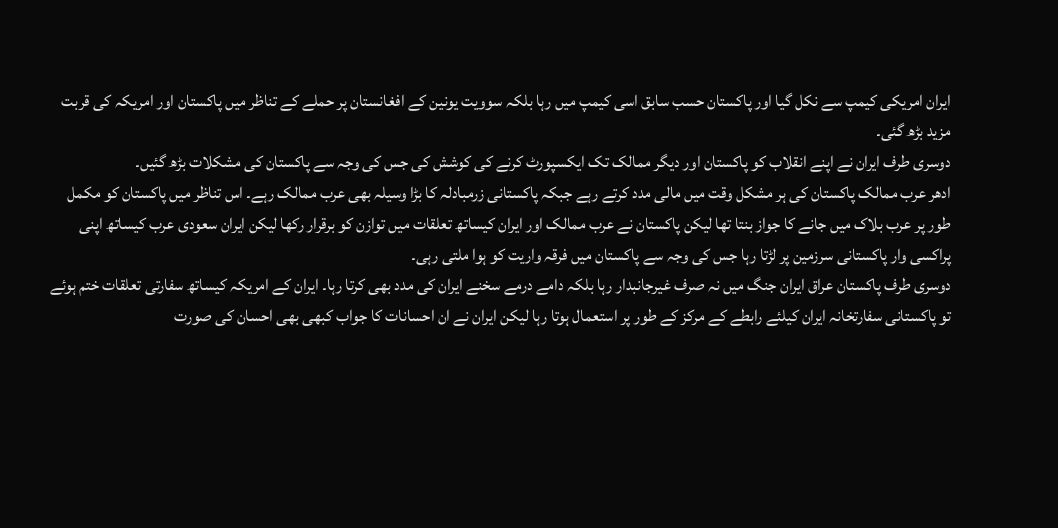ایران امریکی کیمپ سے نکل گیا اور پاکستان حسب سابق اسی کیمپ میں رہا بلکہ سوویت یونین کے افغانستان پر حملے کے تناظر میں پاکستان اور امریکہ کی قربت مزید بڑھ گئی۔
دوسری طرف ایران نے اپنے انقلاب کو پاکستان اور دیگر ممالک تک ایکسپورٹ کرنے کی کوشش کی جس کی وجہ سے پاکستان کی مشکلات بڑھ گئیں۔
ادھر عرب ممالک پاکستان کی ہر مشکل وقت میں مالی مدد کرتے رہے جبکہ پاکستانی زرمبادلہ کا بڑا وسیلہ بھی عرب ممالک رہے۔ اس تناظر میں پاکستان کو مکمل طور پر عرب بلاک میں جانے کا جواز بنتا تھا لیکن پاکستان نے عرب ممالک اور ایران کیساتھ تعلقات میں توازن کو برقرار رکھا لیکن ایران سعودی عرب کیساتھ اپنی پراکسی وار پاکستانی سرزمین پر لڑتا رہا جس کی وجہ سے پاکستان میں فرقہ واریت کو ہوا ملتی رہی۔
دوسری طرف پاکستان عراق ایران جنگ میں نہ صرف غیرجانبدار رہا بلکہ دامے درمے سخنے ایران کی مدد بھی کرتا رہا۔ ایران کے امریکہ کیساتھ سفارتی تعلقات ختم ہوئے تو پاکستانی سفارتخانہ ایران کیلئے رابطے کے مرکز کے طور پر استعمال ہوتا رہا لیکن ایران نے ان احسانات کا جواب کبھی بھی احسان کی صورت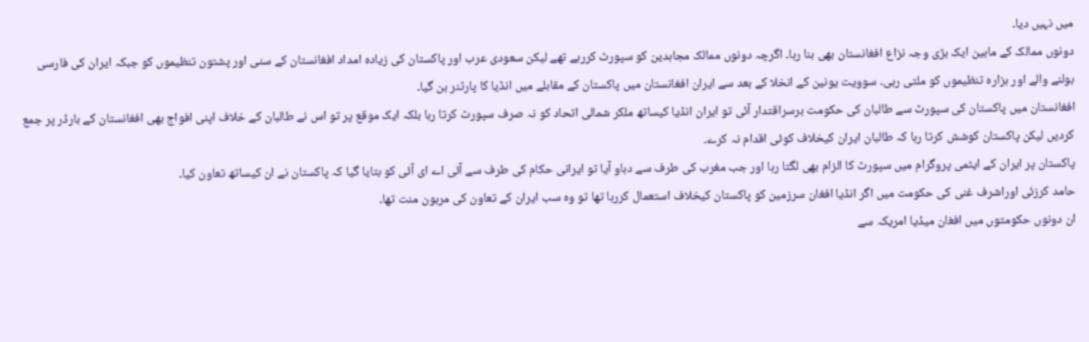میں نہیں دیا۔
دونوں ممالک کے مابین ایک بڑی وجہ نزاع افغانستان بھی بنا رہا۔ اگرچہ دونوں ممالک مجاہدین کو سپورٹ کررہے تھے لیکن سعودی عرب اور پاکستان کی زیادہ امداد افغانستان کے سنی اور پشتون تنظیموں کو جبکہ ایران کی فارسی بولنے والے اور ہزارہ تنظیموں کو ملتی رہی۔ سوویت یونین کے انخلا کے بعد سے ایران افغانستان میں پاکستان کے مقابلے میں انڈیا کا پارٹنر بن گیا۔
افغانستان میں پاکستان کی سپورٹ سے طالبان کی حکومت برسراقتدار آئی تو ایران انڈیا کیساتھ ملکر شمالی اتحاد کو نہ صرف سپورٹ کرتا رہا بلکہ ایک موقع پر تو اس نے طالبان کے خلاف اپنی افواج بھی افغانستان کے بارڈر پر جمع کردیں لیکن پاکستان کوشش کرتا رہا کہ طالبان ایران کیخلاف کوئی اقدام نہ کرے۔
پاکستان پر ایران کے ایٹمی پروگرام میں سپورٹ کا الزام بھی لگتا رہا اور جب مغرب کی طرف سے دباو آیا تو ایرانی حکام کی طرف سے آئی اے ای آئی کو بتایا گیا کہ پاکستان نے ان کیساتھ تعاون کیا۔
حامد کرزئی اوراشرف غنی کی حکومت میں اگر انڈیا افغان سرزمین کو پاکستان کیخلاف استعمال کررہا تھا تو وہ سب ایران کے تعاون کی مرہون منت تھا۔
ان دونوں حکومتوں میں افغان میڈیا امریکہ سے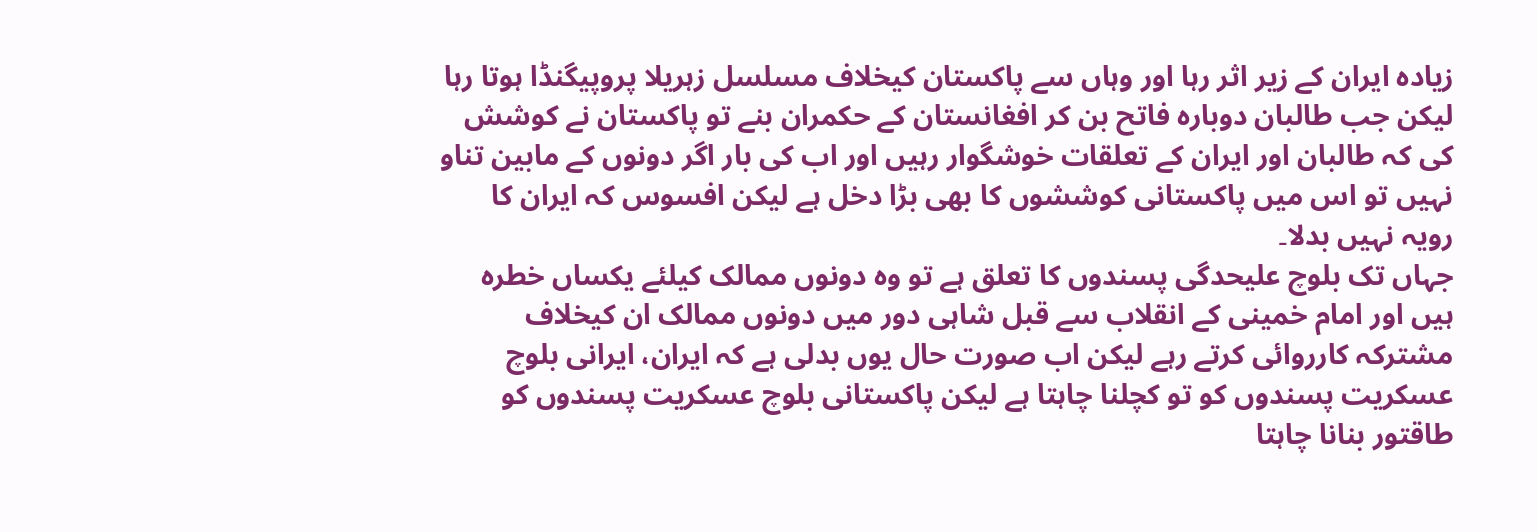زیادہ ایران کے زیر اثر رہا اور وہاں سے پاکستان کیخلاف مسلسل زہریلا پروپیگنڈا ہوتا رہا لیکن جب طالبان دوبارہ فاتح بن کر افغانستان کے حکمران بنے تو پاکستان نے کوشش کی کہ طالبان اور ایران کے تعلقات خوشگوار رہیں اور اب کی بار اگر دونوں کے مابین تناو نہیں تو اس میں پاکستانی کوششوں کا بھی بڑا دخل ہے لیکن افسوس کہ ایران کا رویہ نہیں بدلا۔
جہاں تک بلوچ علیحدگی پسندوں کا تعلق ہے تو وہ دونوں ممالک کیلئے یکساں خطرہ ہیں اور امام خمینی کے انقلاب سے قبل شاہی دور میں دونوں ممالک ان کیخلاف مشترکہ کارروائی کرتے رہے لیکن اب صورت حال یوں بدلی ہے کہ ایران، ایرانی بلوچ عسکریت پسندوں کو تو کچلنا چاہتا ہے لیکن پاکستانی بلوچ عسکریت پسندوں کو طاقتور بنانا چاہتا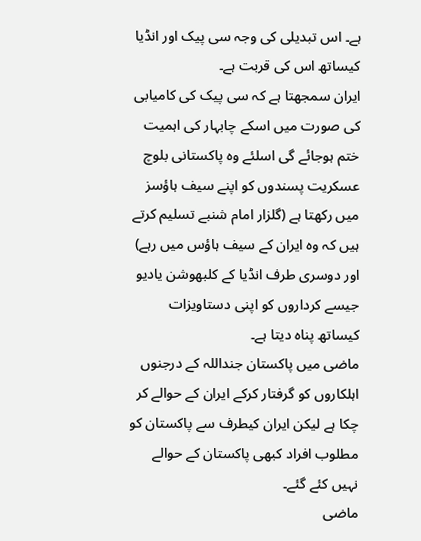ہے۔ اس تبدیلی کی وجہ سی پیک اور انڈیا کیساتھ اس کی قربت ہے۔
ایران سمجھتا ہے کہ سی پیک کی کامیابی کی صورت میں اسکے چابہار کی اہمیت ختم ہوجائے گی اسلئے وہ پاکستانی بلوچ عسکریت پسندوں کو اپنے سیف ہاؤسز میں رکھتا ہے (گلزار امام شنبے تسلیم کرتے ہیں کہ وہ ایران کے سیف ہاؤس میں رہے) اور دوسری طرف انڈیا کے کلبھوشن یادیو جیسے کرداروں کو اپنی دستاویزات کیساتھ پناہ دیتا ہے۔
ماضی میں پاکستان جنداللہ کے درجنوں اہلکاروں کو گرفتار کرکے ایران کے حوالے کر چکا ہے لیکن ایران کیطرف سے پاکستان کو مطلوب افراد کبھی پاکستان کے حوالے نہیں کئے گئے۔
ماضی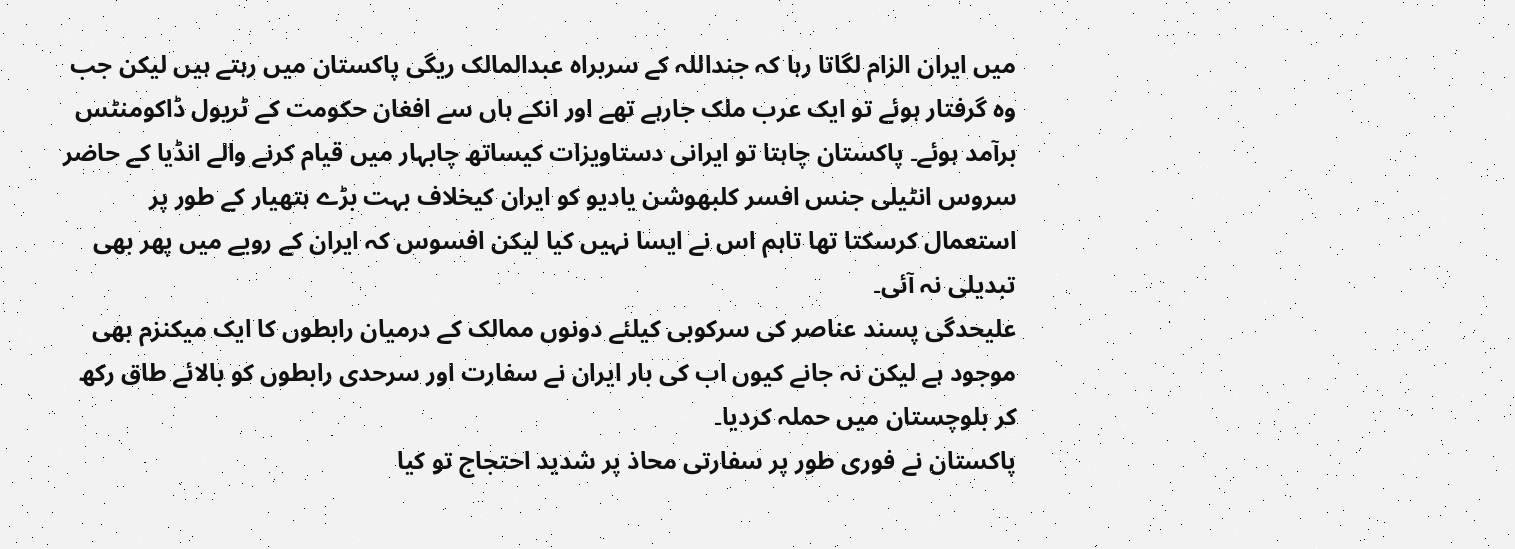میں ایران الزام لگاتا رہا کہ جنداللہ کے سربراہ عبدالمالک ریگی پاکستان میں رہتے ہیں لیکن جب وہ گرفتار ہوئے تو ایک عرب ملک جارہے تھے اور انکے ہاں سے افغان حکومت کے ٹریول ڈاکومنٹس برآمد ہوئے۔ پاکستان چاہتا تو ایرانی دستاویزات کیساتھ چابہار میں قیام کرنے والے انڈیا کے حاضر سروس انٹیلی جنس افسر کلبھوشن یادیو کو ایران کیخلاف بہت بڑے ہتھیار کے طور پر استعمال کرسکتا تھا تاہم اس نے ایسا نہیں کیا لیکن افسوس کہ ایران کے رویے میں پھر بھی تبدیلی نہ آئی۔
علیحدگی پسند عناصر کی سرکوبی کیلئے دونوں ممالک کے درمیان رابطوں کا ایک میکنزم بھی موجود ہے لیکن نہ جانے کیوں اب کی بار ایران نے سفارت اور سرحدی رابطوں کو بالائے طاق رکھ کر بلوچستان میں حملہ کردیا۔
پاکستان نے فوری طور پر سفارتی محاذ پر شدید احتجاج تو کیا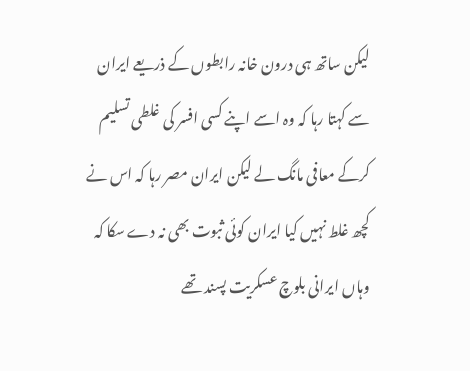لیکن ساتھ ہی درون خانہ رابطوں کے ذریعے ایران سے کہتا رہا کہ وہ اسے اپنے کسی افسر کی غلطی تسلیم کرکے معافی مانگ لے لیکن ایران مصر رہا کہ اس نے کچھ غلط نہیں کیا ایران کوئی ثبوت بھی نہ دے سکا کہ وہاں ایرانی بلوچ عسکریت پسند تھے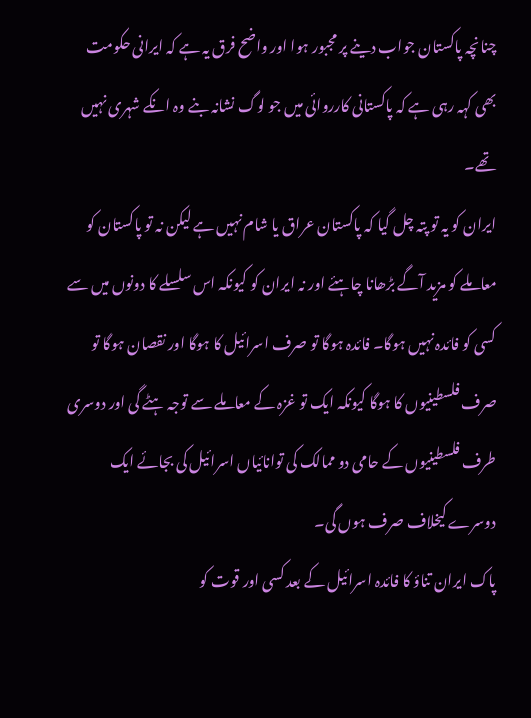چنانچہ پاکستان جواب دینے پر مجبور ہوا اور واضح فرق یہ ہے کہ ایرانی حکومت بھی کہہ رہی ہے کہ پاکستانی کارروائی میں جو لوگ نشانہ بنے وہ انکے شہری نہیں تھے۔
ایران کو یہ تو پتہ چل گیا کہ پاکستان عراق یا شام نہیں ہے لیکن نہ تو پاکستان کو معاملے کو مزید آگے بڑھانا چاہئے اور نہ ایران کو کیونکہ اس سلسلے کا دونوں میں سے کسی کو فائدہ نہیں ہوگا۔ فائدہ ہوگا تو صرف اسرائیل کا ہوگا اور نقصان ہوگا تو صرف فلسطینیوں کا ہوگا کیونکہ ایک تو غزہ کے معاملے سے توجہ ہٹے گی اور دوسری طرف فلسطینیوں کے حامی دو ممالک کی توانائیاں اسرائیل کی بجائے ایک دوسرے کیخلاف صرف ہوں گی۔
پاک ایران تناؤ کا فائدہ اسرائیل کے بعد کسی اور قوت کو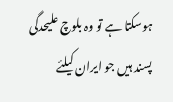ہوسکتا ہے تو وہ بلوچ علیحدگی پسند ہیں جو ایران کیلئے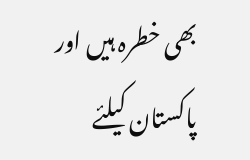بھی خطرہ ہیں اور پاکستان کیلئے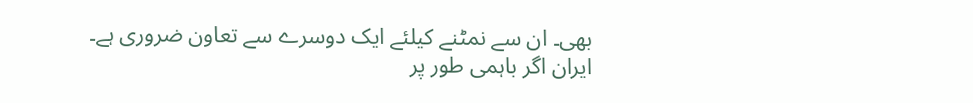بھی۔ ان سے نمٹنے کیلئے ایک دوسرے سے تعاون ضروری ہے۔
ایران اگر باہمی طور پر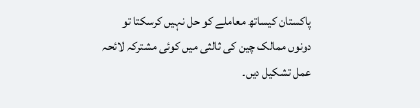پاکستان کیساتھ معاملے کو حل نہیں کرسکتا تو دونوں ممالک چین کی ثالثی میں کوئی مشترکہ لائحہ عمل تشکیل دیں۔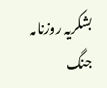بشکریہ روزنامہ جنگ